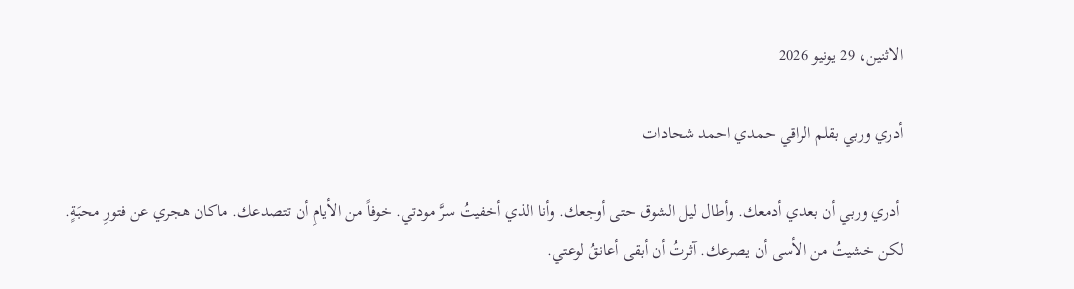الاثنين، 29 يونيو 2026

أدري وربي بقلم الراقي حمدي احمد شحادات

 أدري وربي أن بعدي أدمعك. وأطال ليل الشوق حتى أوجعك. وأنا الذي أخفيتُ سرَّ مودتي. خوفاً من الأيامِ أن تتصدعك. ماكان هجري عن فتورِ محبَةٍ. لكن خشيتُ من الأسى أن يصرعك. آثرتُ أن أبقى أعانقُ لوعتي.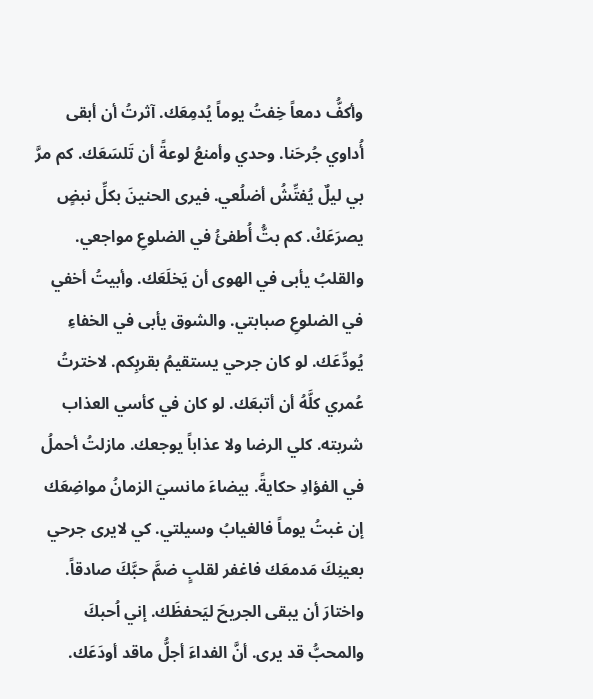وأكفُّ دمعاً خِفتُ يوماً يُدمِعَك. آثرتُ أن أبقى أُداوي جُرحَنا. وحدي وأمنعُ لوعةً أن تَلسَعَك. كم مرَّ بي ليلٌ يُفتِّشُ أضلُعي. فيرى الحنينَ بكلِّ نبضٍ يصرَعَكْ. كم بتُّ أُطفئُ في الضلوعِ مواجعي. والقلبُ يأبى في الهوى أن يَخلَعَك. وأبيتُ أخفي في الضلوعِ صبابتي. والشوق يأبى في الخفاءِ يُودِّعَك. لو كان جرحي يستقيمُ بقربِكم. لاخترتُ عُمري كلَّهُ أن أتبعَك. لو كان في كأسي العذاب شربته. كلي الرضا ولا عذاباً يوجعك. مازلتُ أحملُ في الفؤادِ حكايةً. بيضاءَ مانسيَ الزمانُ مواضِعَك إن غبتُ يوماً فالغيابُ وسيلتي. كي لايرى جرحي بعينِكَ مَدمعَك فاغفر لقلبٍ ضمَّ حبَّكَ صادقاً. واختارَ أن يبقى الجريحَ ليَحفظَك. إني اُحبكَ والمحبُّ قد يرى. أنَّ الفداءَ أجلُّ ماقد أودَعَك.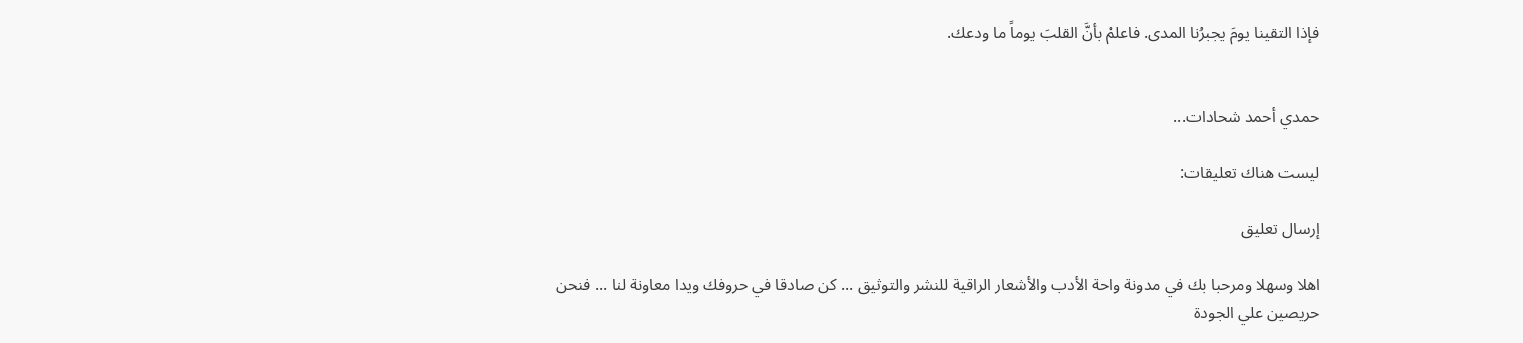فإذا التقينا يومَ يجبرُنا المدى. فاعلمْ بأنَّ القلبَ يوماً ما ودعك.


حمدي أحمد شحادات...

ليست هناك تعليقات:

إرسال تعليق

اهلا وسهلا ومرحبا بك في مدونة واحة الأدب والأشعار الراقية للنشر والتوثيق ... كن صادقا في حروفك ويدا معاونة لنا ... فنحن حريصين علي الجودة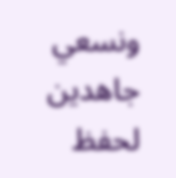ونسعي جاهدين لحفظ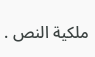ملكية النص .